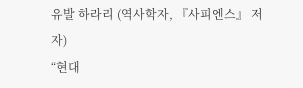유발 하라리 (역사학자, 『사피엔스』 저자)
“현대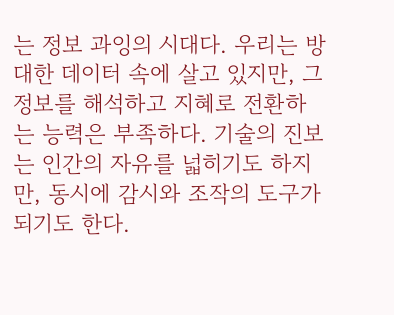는 정보 과잉의 시대다. 우리는 방대한 데이터 속에 살고 있지만, 그 정보를 해석하고 지혜로 전환하는 능력은 부족하다. 기술의 진보는 인간의 자유를 넓히기도 하지만, 동시에 감시와 조작의 도구가 되기도 한다.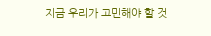지금 우리가 고민해야 할 것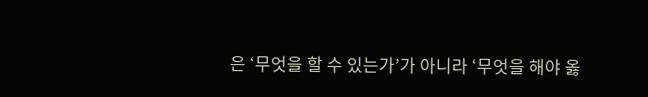은 ‘무엇을 할 수 있는가’가 아니라 ‘무엇을 해야 옳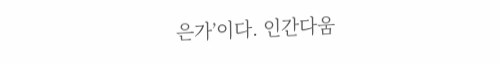은가’이다. 인간다움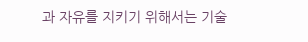과 자유를 지키기 위해서는 기술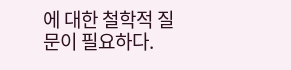에 대한 철학적 질문이 필요하다.